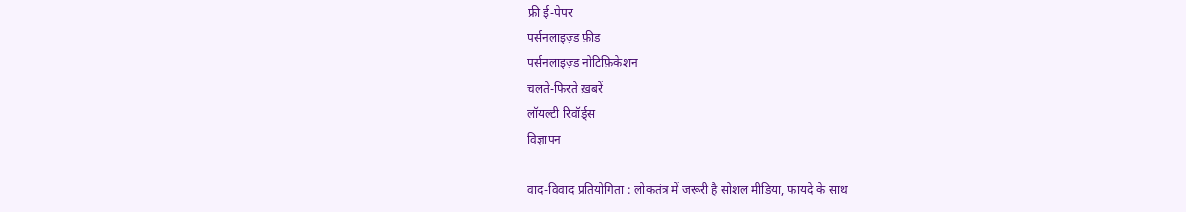फ्री ई-पेपर
पर्सनलाइज़्ड फ़ीड
पर्सनलाइज़्ड नोटिफ़िकेशन
चलते-फिरते ख़बरें
लॉयल्टी रिवॉर्ड्स
विज्ञापन

वाद-विवाद प्रतियोगिता : लोकतंत्र में जरूरी है सोशल मीडिया, फायदे के साथ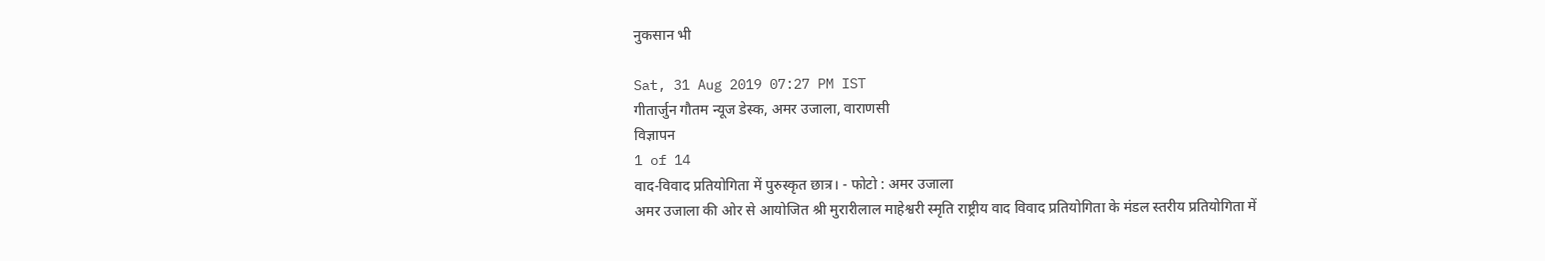नुकसान भी

Sat, 31 Aug 2019 07:27 PM IST
गीतार्जुन गौतम न्यूज डेस्क, अमर उजाला, वाराणसी
विज्ञापन
1 of 14
वाद-विवाद प्रतियोगिता में पुरुस्कृत छात्र। - फोटो : अमर उजाला
अमर उजाला की ओर से आयोजित श्री मुरारीलाल माहेश्वरी स्मृति राष्ट्रीय वाद विवाद प्रतियोगिता के मंडल स्तरीय प्रतियोगिता में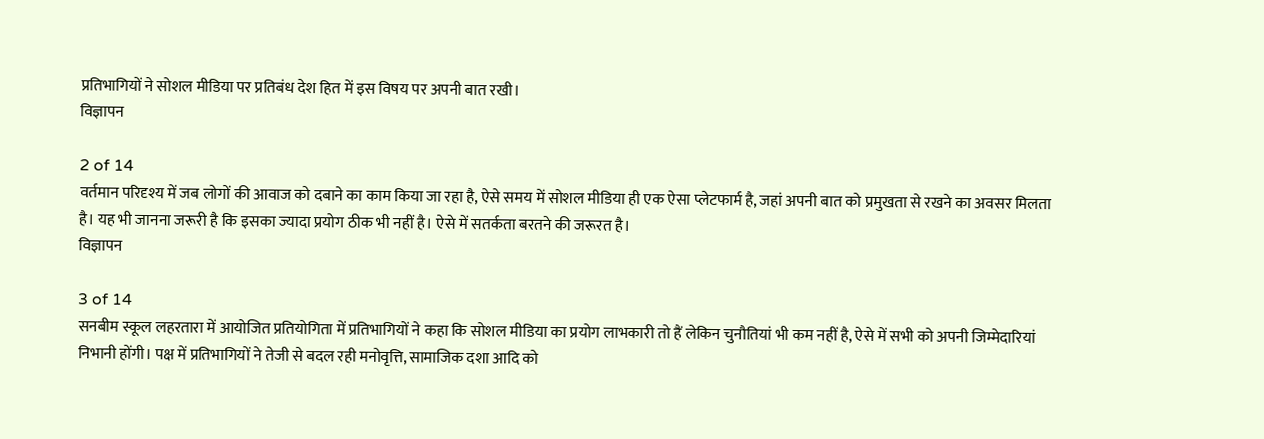प्रतिभागियों ने सोशल मीडिया पर प्रतिबंध देश हित में इस विषय पर अपनी बात रखी।
विज्ञापन

2 of 14
वर्तमान परिदृश्य में जब लोगों की आवाज को दबाने का काम किया जा रहा है, ऐसे समय में सोशल मीडिया ही एक ऐसा प्लेटफार्म है, जहां अपनी बात को प्रमुखता से रखने का अवसर मिलता है। यह भी जानना जरूरी है कि इसका ज्यादा प्रयोग ठीक भी नहीं है। ऐसे में सतर्कता बरतने की जरूरत है।
विज्ञापन

3 of 14
सनबीम स्कूल लहरतारा में आयोजित प्रतियोगिता में प्रतिभागियों ने कहा कि सोशल मीडिया का प्रयोग लाभकारी तो हैं लेकिन चुनौतियां भी कम नहीं है, ऐसे में सभी को अपनी जिम्मेदारियां निभानी होंगी। पक्ष में प्रतिभागियों ने तेजी से बदल रही मनोवृत्ति, सामाजिक दशा आदि को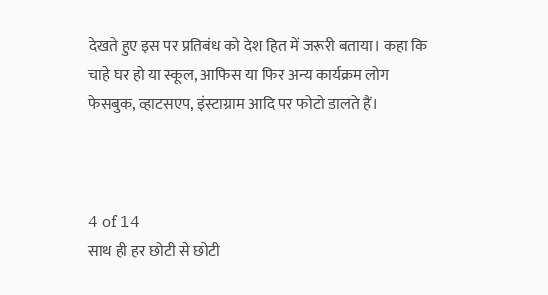देखते हुए इस पर प्रतिबंध को देश हित में जरूरी बताया। कहा कि चाहे घर हो या स्कूल, आफिस या फिर अन्य कार्यक्रम लोग फेसबुक, व्हाटसएप, इंस्टाग्राम आदि पर फोटो डालते हैं।



4 of 14
साथ ही हर छोटी से छोटी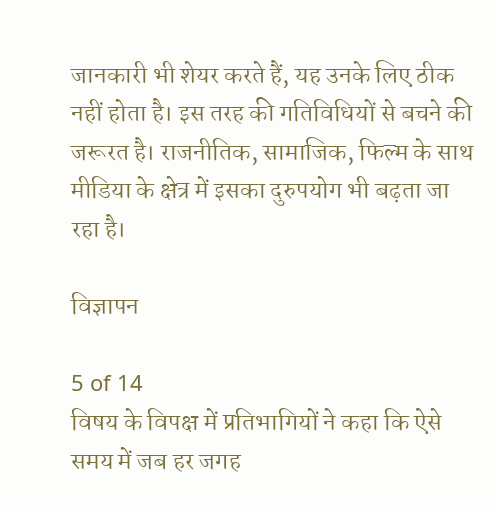जानकारी भी शेयर करते हैं, यह उनके लिए ठीक नहीं होता है। इस तरह की गतिविधियों से बचने की जरूरत है। राजनीतिक, सामाजिक, फिल्म के साथ मीडिया के क्षेत्र में इसका दुरुपयोग भी बढ़ता जा रहा है।

विज्ञापन

5 of 14
विषय के विपक्ष में प्रतिभागियों ने कहा कि ऐसे समय में जब हर जगह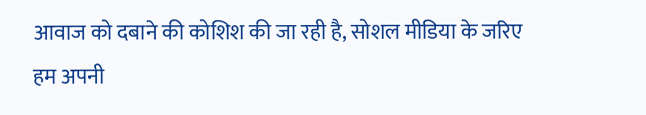आवाज को दबाने की कोशिश की जा रही है, सोशल मीडिया के जरिए हम अपनी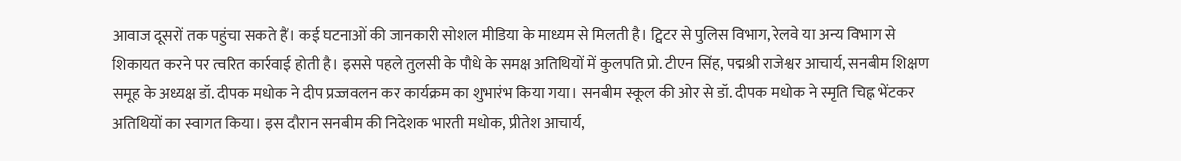आवाज दूसरों तक पहुंचा सकते हैं। कई घटनाओं की जानकारी सोशल मीडिया के माध्यम से मिलती है। ट्विटर से पुलिस विभाग, रेलवे या अन्य विभाग से शिकायत करने पर त्वरित कार्रवाई होती है। इससे पहले तुलसी के पौधे के समक्ष अतिथियों में कुलपति प्रो. टीएन सिंह, पद्मश्री राजेश्वर आचार्य, सनबीम शिक्षण समूह के अध्यक्ष डॉ. दीपक मधोक ने दीप प्रज्जवलन कर कार्यक्रम का शुभारंभ किया गया। सनबीम स्कूल की ओर से डॉ. दीपक मधोक ने स्मृति चिह्न भेंटकर अतिथियों का स्वागत किया। इस दौरान सनबीम की निदेशक भारती मधोक, प्रीतेश आचार्य,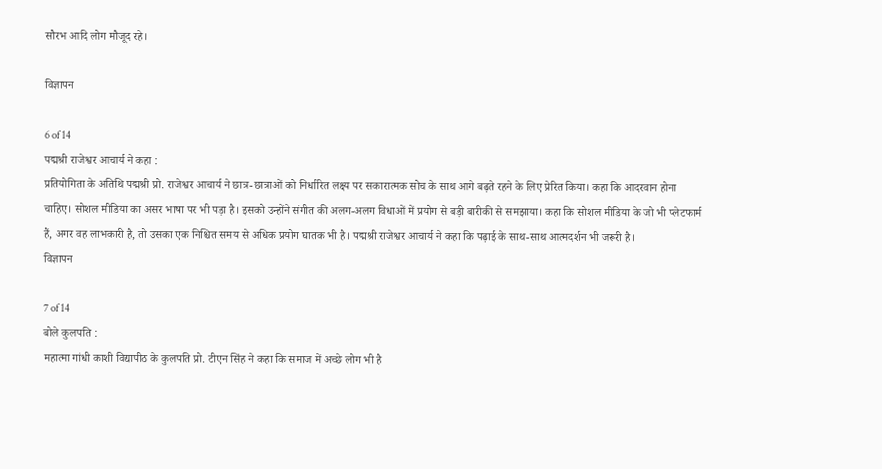सौरभ आदि लोग मौजूद रहे।

विज्ञापन

6 of 14
पद्मश्री राजेश्वर आचार्य ने कहा :
प्रतियोगिता के अतिथि पद्मश्री प्रो. राजेश्वर आचार्य ने छात्र-छात्राओं को निर्धारित लक्ष्य पर सकारात्मक सोच के साथ आगे बढ़ते रहने के लिए प्रेरित किया। कहा कि आदरवान होना चाहिए। सोशल मीडिया का असर भाषा पर भी पड़ा है। इसको उन्होंने संगीत की अलग-अलग विधाओं में प्रयोग से बड़ी बारीकी से समझाया। कहा कि सोशल मीडिया के जो भी प्लेटफार्म हैं, अगर वह लाभकारी है, तो उसका एक निश्चित समय से अधिक प्रयोग घातक भी है। पद्मश्री राजेश्वर आचार्य ने कहा कि पढ़ाई के साथ-साथ आत्मदर्शन भी जरूरी है।
विज्ञापन

7 of 14
बोले कुलपति :
महात्मा गांधी काशी विद्यापीठ के कुलपति प्रो. टीएन सिंह ने कहा कि समाज में अच्छे लोग भी है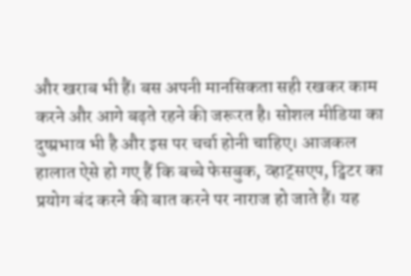और खराब भी हैं। बस अपनी मानसिकता सही रखकर काम करने और आगे बढ़ते रहने की जरूरत है। सोशल मीडिया का दुष्प्रभाव भी है और इस पर चर्चा होनी चाहिए। आजकल हालात ऐसे हो गए हैं कि बच्चे फेसबुक, व्हाट्सएप, ट्विटर का प्रयोग बंद करने की बात करने पर नाराज हो जाते हैं। यह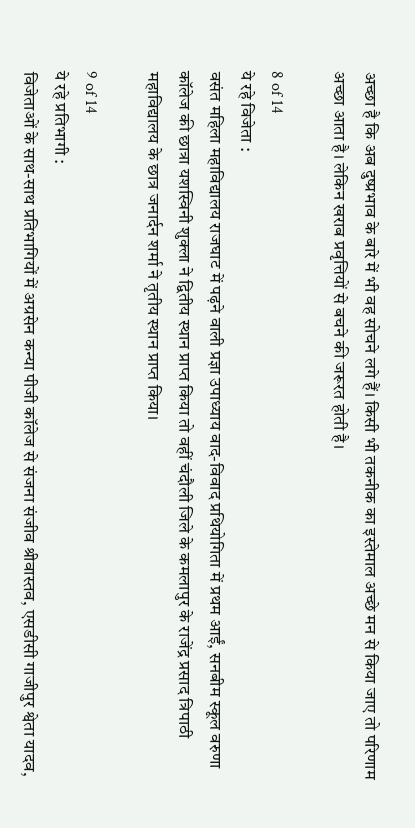अच्छा है कि अब दुष्प्रभाव के बारे में भी वह सोचने लगे हैं। किसी भी तकनीक का इस्तेमाल अच्छे मन से किया जाए तो परिणाम अच्छा आता है। लेकिन खराब प्रवृत्तियों से बचने की जरूरत होती है।

8 of 14
ये रहे विजेता :
वसंत महिला महाविद्यालय राजघाट में पढ़ने वाली प्रज्ञा उपाध्याय वाद-विवाद प्रथियोगिता में प्रथम आईं, सनबीम स्कूल वरुणा कॉलेज की छात्रा यशस्विनी शुक्ला ने द्वितीय स्थान प्राप्त किया तो वहीं चंदौली जिले के कमलापुर के राजेंद्र प्रसाद त्रिपाठी महाविद्यालय के छात्र जनार्दन शर्मा ने तृतीय स्थान प्राप्त किया।

9 of 14
ये रहे प्रतिभागी :
विजेताओं के साथ-साथ प्रतिभागियों में अग्रसेन कन्या पीजी कॉलेज से संजना संजीव श्रीवास्तव, एसडीसी गाजीपुर श्वेता यादव,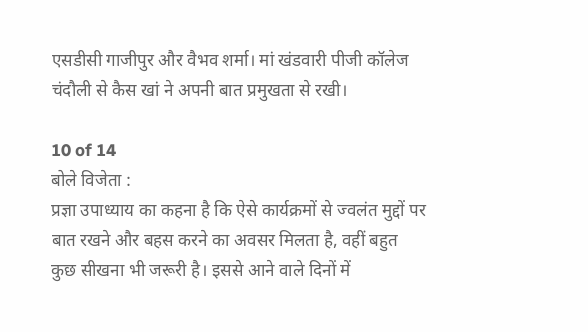एसडीसी गाजीपुर और वैभव शर्मा। मां खंडवारी पीजी कॉलेज चंदौली से कैस खां ने अपनी बात प्रमुखता से रखी।

10 of 14
बोले विजेता :
प्रज्ञा उपाध्याय का कहना है कि ऐसे कार्यक्रमों से ज्वलंत मुद्दों पर बात रखने और बहस करने का अवसर मिलता है, वहीं बहुत कुछ सीखना भी जरूरी है। इससे आने वाले दिनों में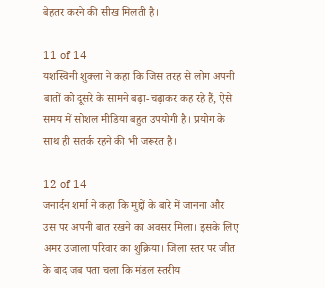बेहतर करने की सीख मिलती है।

11 of 14
यशस्विनी शुक्ला ने कहा कि जिस तरह से लोग अपनी बातों को दूसरे के सामने बढ़ा-चढ़ाकर कह रहे हैं, ऐसे समय में सोशल मीडिया बहुत उपयोगी है। प्रयोग के साथ ही सतर्क रहने की भी जरूरत है।

12 of 14
जनार्दन शर्मा ने कहा कि मुद्दों के बारे में जानना और उस पर अपनी बात रखने का अवसर मिला। इसके लिए अमर उजाला परिवार का शुक्रिया। जिला स्तर पर जीत के बाद जब पता चला कि मंडल स्तरीय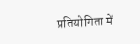प्रतियोगिता में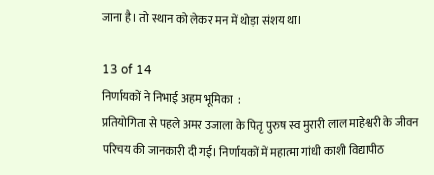जाना है। तो स्थान को लेकर मन में थोड़ा संशय था।

13 of 14
निर्णायकों ने निभाई अहम भूमिका  :
प्रतियोगिता से पहले अमर उजाला के पितृ पुरुष स्व मुरारी लाल माहेश्वरी के जीवन परिचय की जानकारी दी गई। निर्णायकों में महात्मा गांधी काशी विद्यापीठ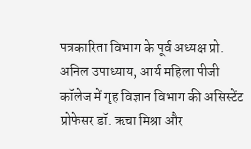पत्रकारिता विभाग के पूर्व अध्यक्ष प्रो. अनिल उपाध्याय, आर्य महिला पीजी कॉलेज में गृह विज्ञान विभाग की असिस्टेंट प्रोफेसर डॉ. ऋचा मिश्रा और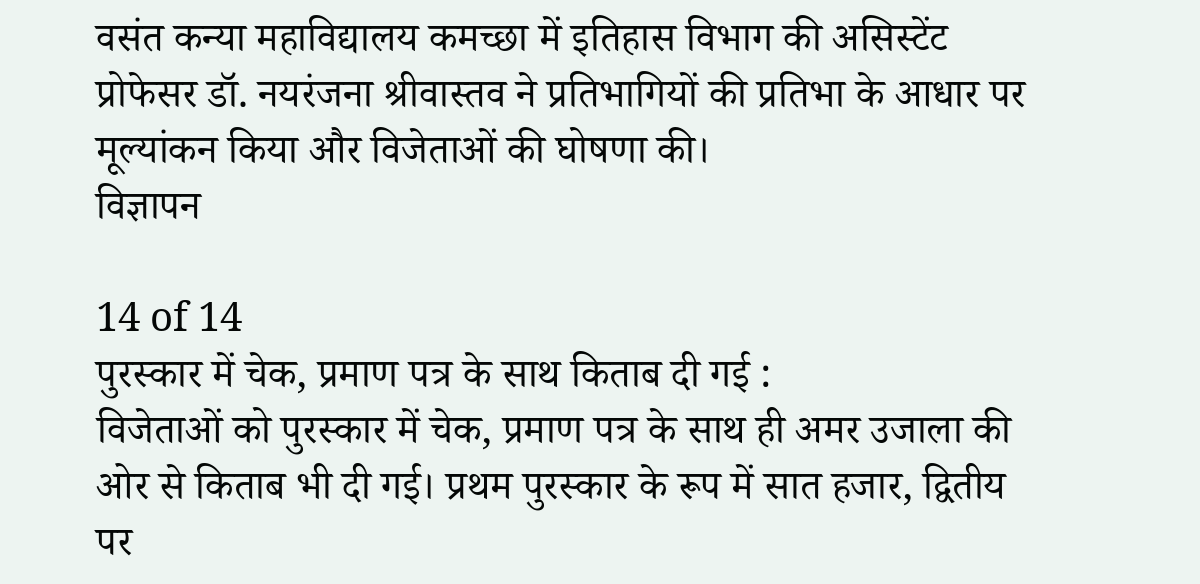वसंत कन्या महाविद्यालय कमच्छा में इतिहास विभाग की असिस्टेंट प्रोफेसर डॉ. नयरंजना श्रीवास्तव ने प्रतिभागियों की प्रतिभा के आधार पर मूल्यांकन किया और विजेताओं की घोषणा की।
विज्ञापन

14 of 14
पुरस्कार में चेक, प्रमाण पत्र के साथ किताब दी गई :
विजेताओं को पुरस्कार में चेक, प्रमाण पत्र के साथ ही अमर उजाला की ओर से किताब भी दी गई। प्रथम पुरस्कार के रूप में सात हजार, द्वितीय पर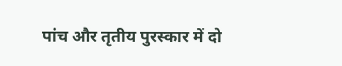पांच और तृतीय पुरस्कार में दो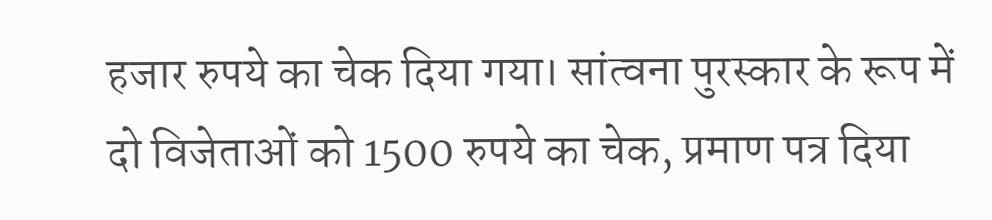हजार रुपये का चेक दिया गया। सांत्वना पुरस्कार के रूप में दो विजेताओं को 1500 रुपये का चेक, प्रमाण पत्र दिया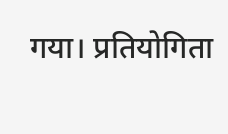गया। प्रतियोगिता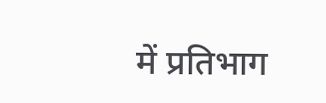में प्रतिभाग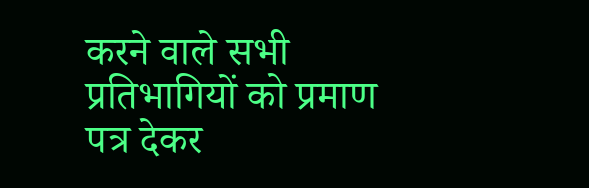करने वाले सभी प्रतिभागियों को प्रमाण पत्र देकर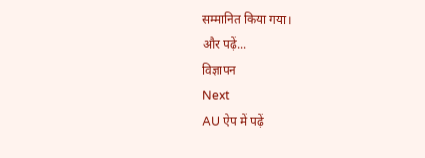सम्मानित किया गया।
और पढ़ें...
विज्ञापन
Next
AU ऐप में पढ़ें